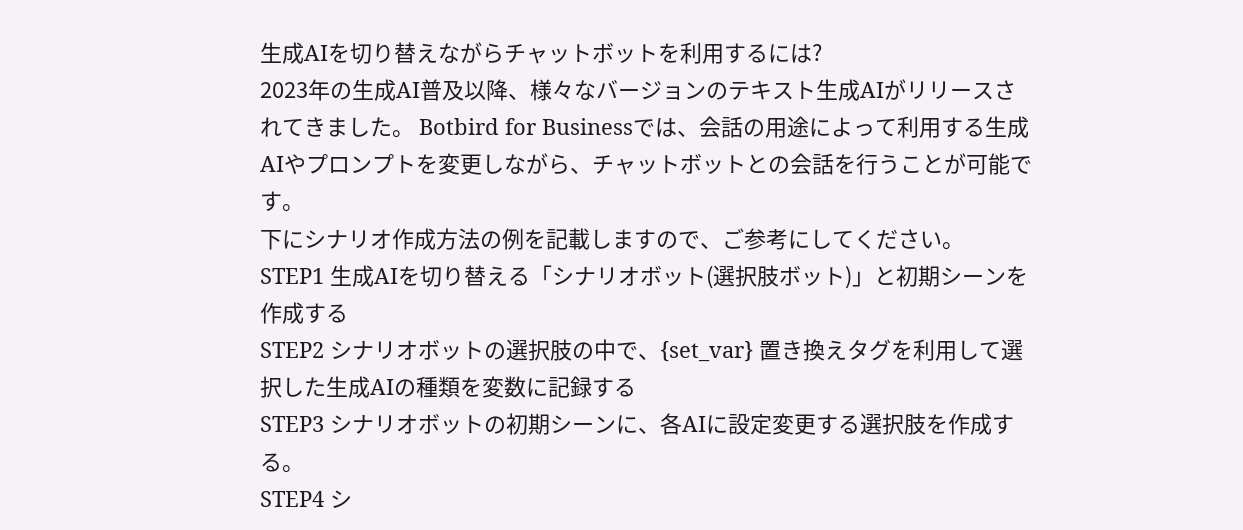生成AIを切り替えながらチャットボットを利用するには?
2023年の生成AI普及以降、様々なバージョンのテキスト生成AIがリリースされてきました。 Botbird for Businessでは、会話の用途によって利用する生成AIやプロンプトを変更しながら、チャットボットとの会話を行うことが可能です。
下にシナリオ作成方法の例を記載しますので、ご参考にしてください。
STEP1 生成AIを切り替える「シナリオボット(選択肢ボット)」と初期シーンを作成する
STEP2 シナリオボットの選択肢の中で、{set_var} 置き換えタグを利用して選択した生成AIの種類を変数に記録する
STEP3 シナリオボットの初期シーンに、各AIに設定変更する選択肢を作成する。
STEP4 シ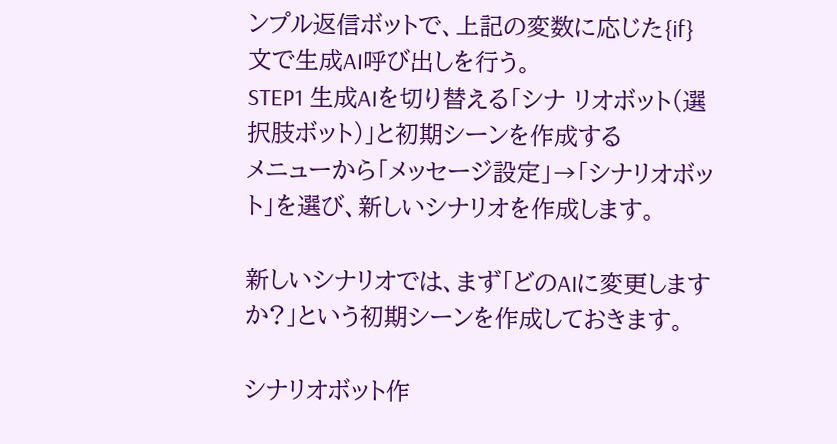ンプル返信ボットで、上記の変数に応じた{if}文で生成AI呼び出しを行う。
STEP1 生成AIを切り替える「シナ リオボット(選択肢ボット)」と初期シーンを作成する
メニューから「メッセージ設定」→「シナリオボット」を選び、新しいシナリオを作成します。

新しいシナリオでは、まず「どのAIに変更しますか?」という初期シーンを作成しておきます。

シナリオボット作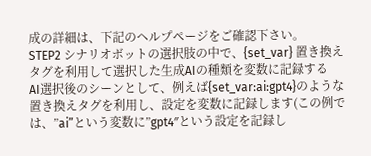成の詳細は、下記のヘルプページをご確認下さい。
STEP2 シナリオボットの選択肢の中で、{set_var} 置き換えタグを利用して選択した生成AIの種類を変数に記録する
AI選択後のシーンとして、例えば{set_var:ai:gpt4}のような置き換えタグを利用し、設定を変数に記録します(この例では、”ai”という変数に”gpt4″という設定を記録し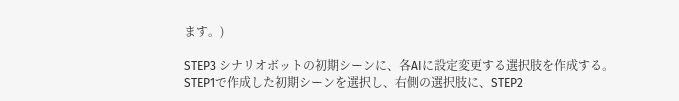ます。)

STEP3 シナリオボットの初期シーンに、各AIに設定変更する選択肢を作成する。
STEP1で作成した初期シーンを選択し、右側の選択肢に、STEP2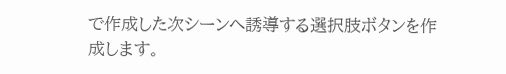で作成した次シーンへ誘導する選択肢ボタンを作成します。